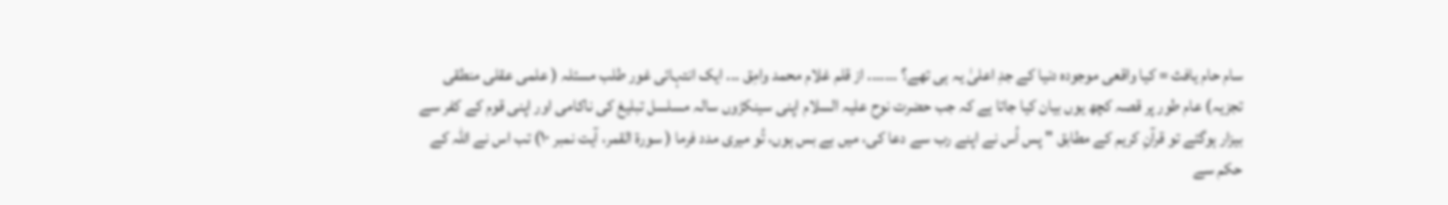سام حام یافث = کیا واقعی موجودہ دنیا کے جدِ اعلیٰ یہ ہی تھے؟ ....... از قلم غلام محمد وامِق ... ایک انتہائی غور طلب مسئلہ ( علمی عقلی منطقی تجزیہ) عام طور پر قصہ کچھ یوں بیان کیا جاتا ہے کہ جب حضرت نوح علیہ السلام اپنی سینکڑوں سالہ مسلسل تبلیغ کی ناکامی اور اپنی قوم کے کفر سے بیزار ہوگئے تو قرآنِ کریم کے مطابق " پس اُس نے اپنے رب سے دعا کی، میں بے بس ہوں، تُو میری مدد فرما ( سورۃ القمر، آیت نمبر ۱۰) تب اس نے اللہ کے حکم سے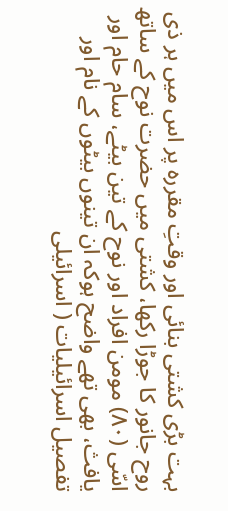بہت بڑی کشتی بنائی اور وقتِ مقررہ پر اس میں ہر ذی روح جانور کا جوڑا رکھا، کشتی میں حضرت نوح کے ساتھ اسّی (۸۰) مومن افراد اور نوح کے تین بیٹے، سام حام اور یافث، بھی تھے واضح ہوکہ ان تینوں بیٹوں کے نام اور تفصیل اسرائیلیات ( اسرائیلی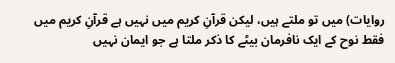روایات) میں تو ملتے ہیں، لیکن قرآنِ کریم میں نہیں ہے قرآنِ کریم میں فقط نوح کے ایک نافرمان بیٹے کا ذکر ملتا ہے جو ایمان نہیں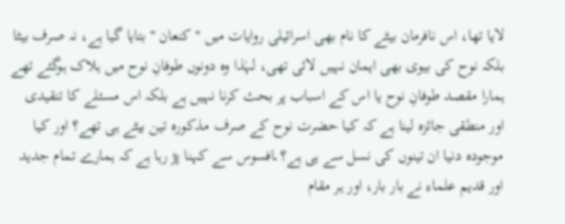لایا تھا، اس نافرمان بیٹے کا نام بھی اسرائیلی روایات میں " کنعان " بتایا گیا ہے، نہ صرف بیٹا بلکہ نوح کی بیوی بھی ایمان نہیں لائی تھی، لہٰذا وہ دونوں طوفانِ نوح میں ہلاک ہوگئے تھے ہمارا مقصد طوفانِ نوح یا اس کے اسباب پر بحث کرنا نہیں ہے بلکہ اس مسئلے کا تنقیدی اور منطقی جائزہ لینا ہے کہ کیا حضرت نوح کے صرف مذکورہ تین بیٹے ہی تھے؟ اور کیا موجودہ دنیا ان تینوں کی نسل سے ہی ہے؟ ـافسوس سے کہنا پڑ رہا ہے کہ ہمارے تمام جدید اور قدیم علماء نے بار بار، اور ہر مقام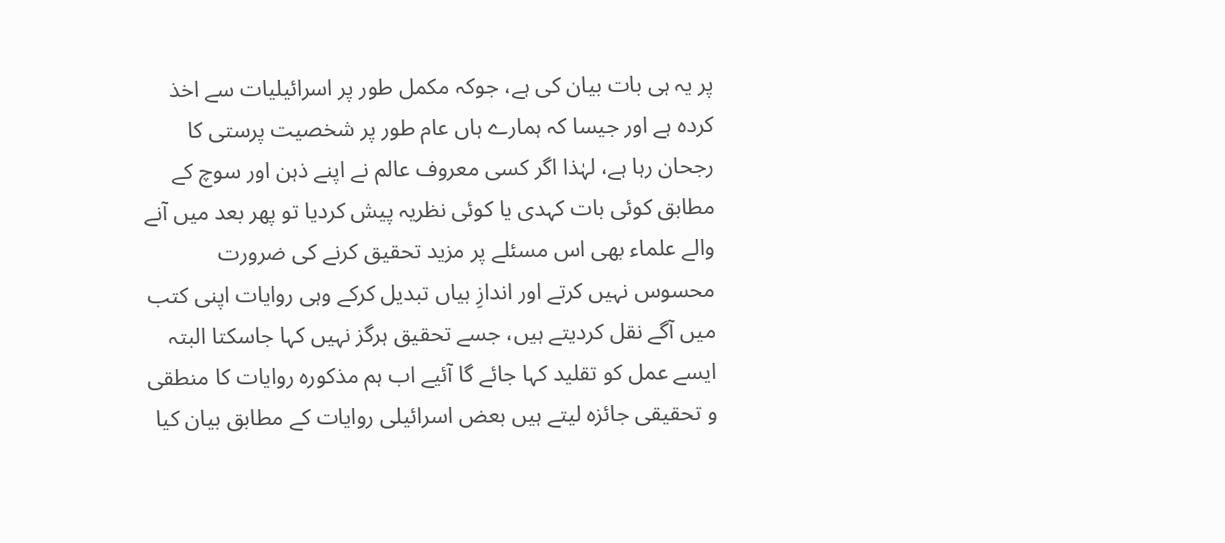پر یہ ہی بات بیان کی ہے، جوکہ مکمل طور پر اسرائیلیات سے اخذ کردہ ہے اور جیسا کہ ہمارے ہاں عام طور پر شخصیت پرستی کا رجحان رہا ہے، لہٰذا اگر کسی معروف عالم نے اپنے ذہن اور سوچ کے مطابق کوئی بات کہدی یا کوئی نظریہ پیش کردیا تو پھر بعد میں آنے والے علماء بھی اس مسئلے پر مزید تحقیق کرنے کی ضرورت محسوس نہیں کرتے اور اندازِ بیاں تبدیل کرکے وہی روایات اپنی کتب میں آگے نقل کردیتے ہیں، جسے تحقیق ہرگز نہیں کہا جاسکتا البتہ ایسے عمل کو تقلید کہا جائے گا آئیے اب ہم مذکورہ روایات کا منطقی و تحقیقی جائزہ لیتے ہیں بعض اسرائیلی روایات کے مطابق بیان کیا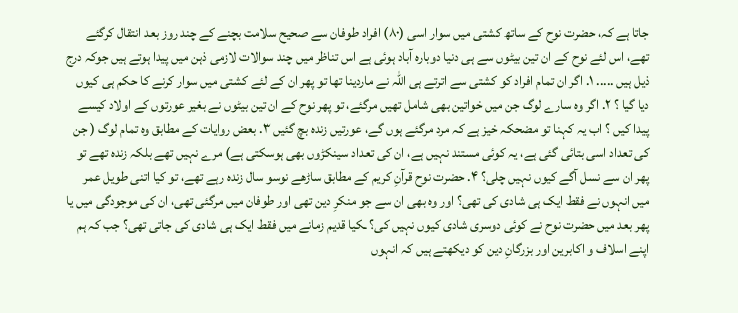جاتا ہے کہ، حضرت نوح کے ساتھ کشتی میں سوار اسی (۸۰) افراد طوفان سے صحیح سلامت بچنے کے چند روز بعد انتقال کرگئے تھے، اس لئے نوح کے ان تین بیٹوں سے ہی دنیا دوبارہ آباد ہوئی ہے اس تناظر میں چند سوالات لازمی ذہن میں پیدا ہوتے ہیں جوکہ درج ذیل ہیں ..... ۱. اگر ان تمام افراد کو کشتی سے اترتے ہی اللہ نے ماردینا تھا تو پھر ان کے لئے کشتی میں سوار کرنے کا حکم ہی کیوں دیا گیا ؟ ۲. اگر وہ سارے لوگ جن میں خواتین بھی شامل تھیں مرگئے، تو پھر نوح کے ان تین بیٹوں نے بغیر عورتوں کے اولاد کیسے پیدا کیں ؟ اب یہ کہنا تو مضحکہ خیز ہے کہ مرد مرگئے ہوں گے، عورتیں زندہ بچ گئیں ۳. بعض روایات کے مطابق وہ تمام لوگ ( جن کی تعداد اسی بتائی گئی ہے، یہ کوئی مستند نہیں ہے، ان کی تعداد سینکڑوں بھی ہوسکتی ہے) مرے نہیں تھے بلکہ زندہ تھے تو پھر ان سے نسل آگے کیوں نہیں چلی؟ ۴. حضرت نوح قرآنِ کریم کے مطابق ساڑھے نوسو سال زندہ رہے تھے، تو کیا اتنی طویل عمر میں انہوں نے فقط ایک ہی شادی کی تھی؟ اور وہ بھی ان سے جو منکرِ دین تھی اور طوفان میں مرگئی تھی، ان کی موجودگی میں یا پھر بعد میں حضرت نوح نے کوئی دوسری شادی کیوں نہیں کی؟ ـکیا قدیم زمانے میں فقط ایک ہی شادی کی جاتی تھی؟ جب کہ ہم اپنے اسلاف و اکابرین اور بزرگانِ دین کو دیکھتے ہیں کہ انہوں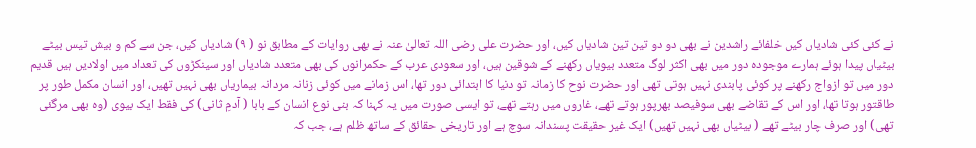نے کئی کئی شادیاں کیں خلفائے راشدین نے بھی دو دو تین تین شادیاں کیں، اور حضرت علی رضی اللہ تعالیٰ عنہ نے بھی روایات کے مطابق نو ( ۹) شادیاں کیں، جن سے کم و بیش تیس بیٹے بیٹیاں پیدا ہوئے ہمارے موجودہ دور میں بھی اکثر لوگ متعدد بیویاں رکھنے کے شوقین ہیں، اور سعودی عرب کے حکمرانوں کی بھی متعدد شادیاں اور سینکڑوں کی تعداد میں اولادیں ہیں قدیم دور میں تو ازواج رکھنے پر کوئی پابندی نہیں ہوتی تھی اور حضرت نوح کا زمانہ تو دنیا کا ابتدائی دور تھا، اس زمانے میں کوئی زنانہ مردانہ بیماریاں بھی نہیں تھیں، اور انسان مکمل طور پر طاقتور ہوتا تھا، اور اس کے تقاضے بھی سوفیصد بھرپور ہوتے تھے، غاروں میں رہتے تھے، تو ایسی صورت میں یہ کہنا کہ بنی نوع انسان کے بابا ( آدمِ ثانی) کی فقط ایک بیوی (وہ بھی مرگئی تھی) اور صرف چار بیٹے تھے ( بیٹیاں بھی نہیں تھیں) ایک غیر حقیقت پسندانہ سوچ ہے اور تاریخی حقائق کے ساتھ ظلم ہے، جب کہ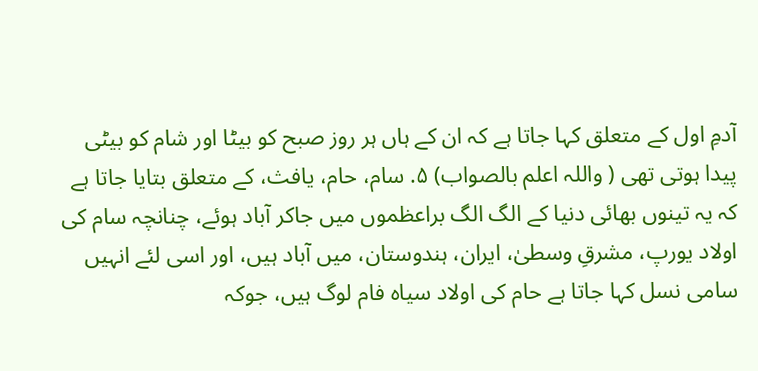آدمِ اول کے متعلق کہا جاتا ہے کہ ان کے ہاں ہر روز صبح کو بیٹا اور شام کو بیٹی پیدا ہوتی تھی ( واللہ اعلم بالصواب) ۵. سام، حام، یافث، کے متعلق بتایا جاتا ہے کہ یہ تینوں بھائی دنیا کے الگ الگ براعظموں میں جاکر آباد ہوئے، چنانچہ سام کی اولاد یورپ، مشرقِ وسطیٰ، ایران، ہندوستان، میں آباد ہیں، اور اسی لئے انہیں سامی نسل کہا جاتا ہے حام کی اولاد سیاہ فام لوگ ہیں، جوکہ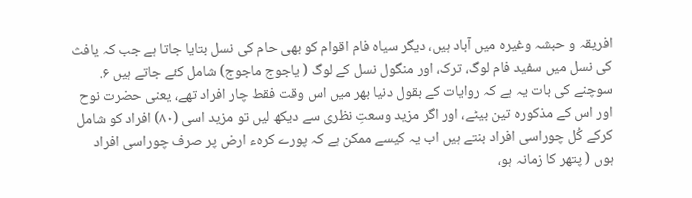افریقہ و حبشہ وغیرہ میں آباد ہیں، دیگر سیاہ فام اقوام کو بھی حام کی نسل بتایا جاتا ہے جب کہ یافث کی نسل میں سفید فام لوگ، ترک، اور منگول نسل کے لوگ ( یاجوج ماجوج) شامل کئے جاتے ہیں ۶. سوچنے کی بات یہ ہے کہ روایات کے بقول دنیا بھر میں اس وقت فقط چار افراد تھے، یعنی حضرت نوح اور اس کے مذکورہ تین بیٹے، اور اگر مزید وسعتِ نظری سے دیکھ لیں تو مزید اسی (۸۰) افراد کو شامل کرکے کُل چوراسی افراد بنتے ہیں اب یہ کیسے ممکن ہے کہ پورے کرہء ارض پر صرف چوراسی افراد ہوں ( پتھر کا زمانہ ہو،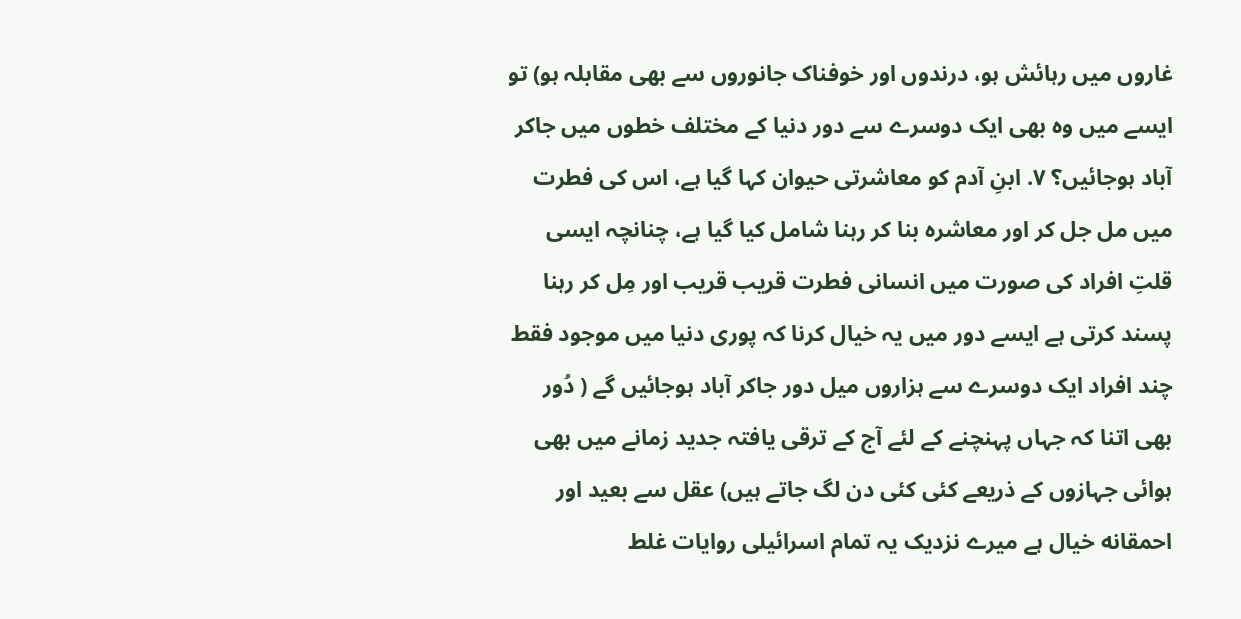غاروں میں رہائش ہو، درندوں اور خوفناک جانوروں سے بھی مقابلہ ہو) تو ایسے میں وہ بھی ایک دوسرے سے دور دنیا کے مختلف خطوں میں جاکر آباد ہوجائیں؟ ۷. ابنِ آدم کو معاشرتی حیوان کہا گیا ہے، اس کی فطرت میں مل جل کر اور معاشرہ بنا کر رہنا شامل کیا گیا ہے، چنانچہ ایسی قلتِ افراد کی صورت میں انسانی فطرت قریب قریب اور مِل کر رہنا پسند کرتی ہے ایسے دور میں یہ خیال کرنا کہ پوری دنیا میں موجود فقط چند افراد ایک دوسرے سے ہزاروں میل دور جاکر آباد ہوجائیں گے ( دُور بھی اتنا کہ جہاں پہنچنے کے لئے آج کے ترقی یافتہ جدید زمانے میں بھی ہوائی جہازوں کے ذریعے کئی کئی دن لگ جاتے ہیں) عقل سے بعید اور احمقانه خیال ہے میرے نزدیک یہ تمام اسرائیلی روایات غلط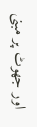اور جھوٹ پر مبنی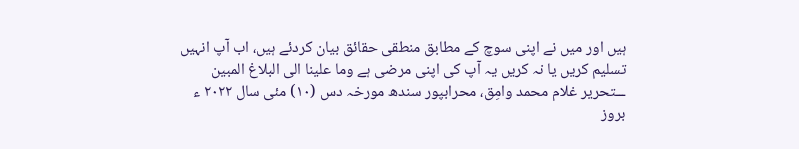ہیں اور میں نے اپنی سوچ کے مطابق منطقی حقائق بیان کردئے ہیں، اب آپ انہیں تسلیم کریں یا نہ کریں یہ آپ کی اپنی مرضی ہے وما علینا الی البلاغ المبین ـــتحریر غلام محمد وامِق، محرابپور سندھ مورخہ دس (۱۰) مئی سال ۲۰۲۲ ء بروز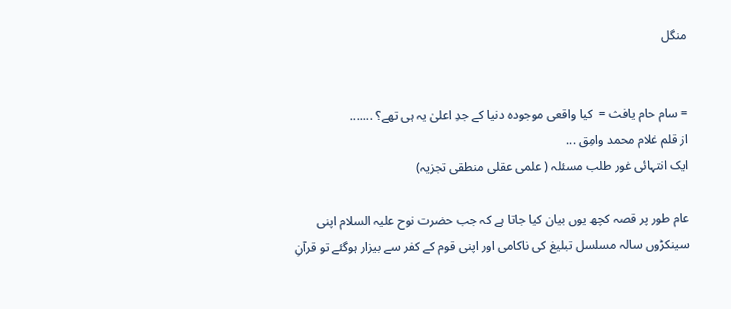منگل


= سام حام یافث =  کیا واقعی موجودہ دنیا کے جدِ اعلیٰ یہ ہی تھے؟ .......
از قلم غلام محمد وامِق ...
ایک انتہائی غور طلب مسئلہ ( علمی عقلی منطقی تجزیہ)

عام طور پر قصہ کچھ یوں بیان کیا جاتا ہے کہ جب حضرت نوح علیہ السلام اپنی سینکڑوں سالہ مسلسل تبلیغ کی ناکامی اور اپنی قوم کے کفر سے بیزار ہوگئے تو قرآنِ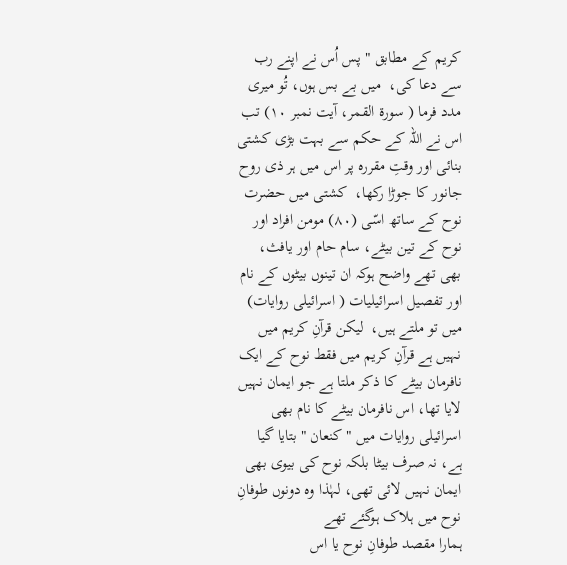کریم کے مطابق " پس اُس نے اپنے رب سے دعا کی،  میں بے بس ہوں، تُو میری مدد فرما ( سورۃ القمر، آیت نمبر ۱۰) تب اس نے اللہ کے حکم سے بہت بڑی کشتی بنائی اور وقتِ مقررہ پر اس میں ہر ذی روح جانور کا جوڑا رکھا،  کشتی میں حضرت نوح کے ساتھ اسّی (۸۰) مومن افراد اور نوح کے تین بیٹے، سام حام اور یافث،  بھی تھے واضح ہوکہ ان تینوں بیٹوں کے نام اور تفصیل اسرائیلیات ( اسرائیلی روایات) میں تو ملتے ہیں،  لیکن قرآنِ کریم میں نہیں ہے قرآنِ کریم میں فقط نوح کے ایک نافرمان بیٹے کا ذکر ملتا ہے جو ایمان نہیں لایا تھا، اس نافرمان بیٹے کا نام بھی اسرائیلی روایات میں " کنعان " بتایا گیا ہے، نہ صرف بیٹا بلکہ نوح کی بیوی بھی ایمان نہیں لائی تھی، لہٰذا وہ دونوں طوفانِ نوح میں ہلاک ہوگئے تھے
ہمارا مقصد طوفانِ نوح یا اس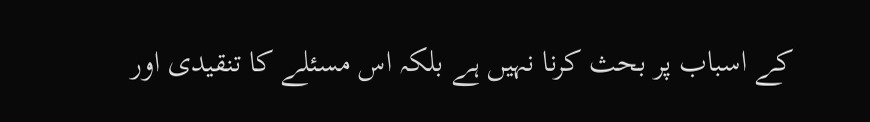کے اسباب پر بحث کرنا نہیں ہے بلکہ اس مسئلے کا تنقیدی اور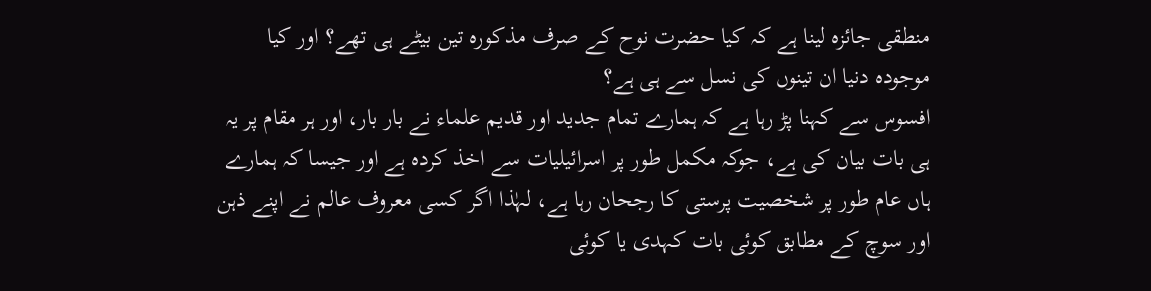منطقی جائزہ لینا ہے کہ کیا حضرت نوح کے صرف مذکورہ تین بیٹے ہی تھے؟ اور کیا   موجودہ دنیا ان تینوں کی نسل سے ہی ہے؟
افسوس سے کہنا پڑ رہا ہے کہ ہمارے تمام جدید اور قدیم علماء نے بار بار، اور ہر مقام پر یہ ہی بات بیان کی ہے، جوکہ مکمل طور پر اسرائیلیات سے اخذ کردہ ہے اور جیسا کہ ہمارے ہاں عام طور پر شخصیت پرستی کا رجحان رہا ہے، لہٰذا اگر کسی معروف عالم نے اپنے ذہن اور سوچ کے مطابق کوئی بات کہدی یا کوئی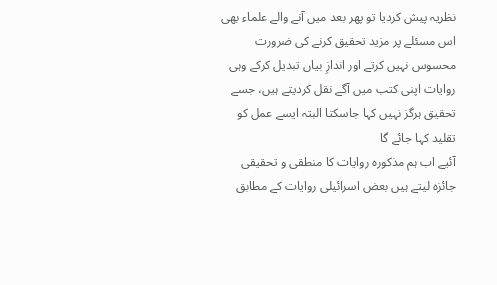نظریہ پیش کردیا تو پھر بعد میں آنے والے علماء بھی اس مسئلے پر مزید تحقیق کرنے کی ضرورت محسوس نہیں کرتے اور اندازِ بیاں تبدیل کرکے وہی روایات اپنی کتب میں آگے نقل کردیتے ہیں، جسے تحقیق ہرگز نہیں کہا جاسکتا البتہ ایسے عمل کو تقلید کہا جائے گا
آئیے اب ہم مذکورہ روایات کا منطقی و تحقیقی جائزہ لیتے ہیں بعض اسرائیلی روایات کے مطابق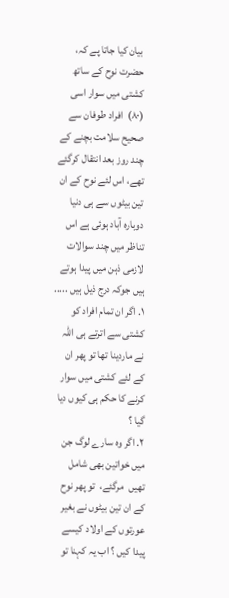بیان کیا جاتا پے کہ، حضرت نوح کے ساتھ کشتی میں سوار اسی (۸۰)  افراد طوفان سے صحیح سلامت بچنے کے چند روز بعد انتقال کرگئے تھے، اس لئے نوح کے ان تین بیٹوں سے ہی دنیا دوبارہ آباد ہوئی ہے اس تناظر میں چند سوالات لازمی ذہن میں پیدا ہوتے ہیں جوکہ درج ذیل ہیں .....
۱. اگر ان تمام افراد کو کشتی سے اترتے ہی اللہ نے ماردینا تھا تو پھر ان کے لئے کشتی میں سوار کرنے کا حکم ہی کیوں دیا گیا ؟
۲. اگر وہ سارے لوگ جن میں خواتین بھی شامل تھیں  مرگئے،  تو پھر نوح کے ان تین بیٹوں نے بغیر عورتوں کے اولاد کیسے پیدا کیں ؟ اب یہ کہنا تو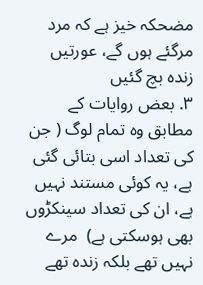مضحکہ خیز ہے کہ مرد مرگئے ہوں گے، عورتیں زندہ بچ گئیں
۳. بعض روایات کے مطابق وہ تمام لوگ ( جن کی تعداد اسی بتائی گئی ہے، یہ کوئی مستند نہیں ہے، ان کی تعداد سینکڑوں بھی ہوسکتی ہے)  مرے نہیں تھے بلکہ زندہ تھے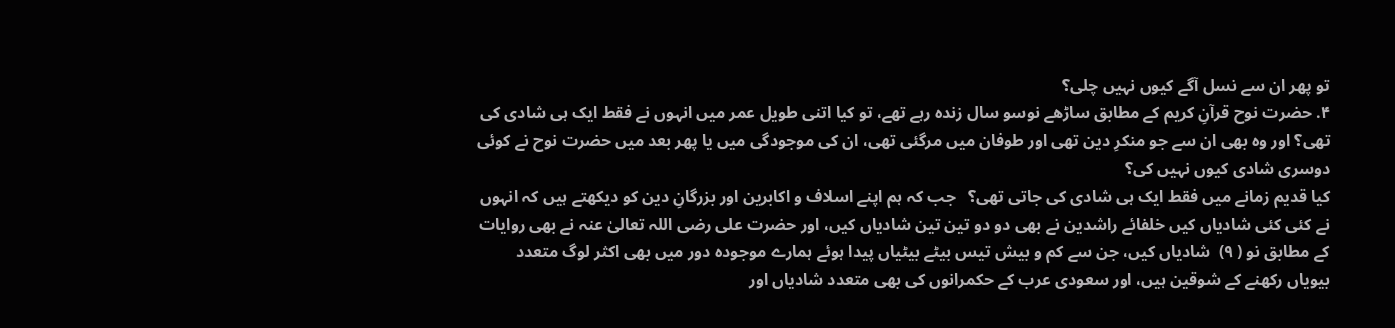تو پھر ان سے نسل آگے کیوں نہیں چلی؟
۴. حضرت نوح قرآنِ کریم کے مطابق ساڑھے نوسو سال زندہ رہے تھے، تو کیا اتنی طویل عمر میں انہوں نے فقط ایک ہی شادی کی تھی؟ اور وہ بھی ان سے جو منکرِ دین تھی اور طوفان میں مرگئی تھی، ان کی موجودگی میں یا پھر بعد میں حضرت نوح نے کوئی دوسری شادی کیوں نہیں کی؟
کیا قدیم زمانے میں فقط ایک ہی شادی کی جاتی تھی؟   جب کہ ہم اپنے اسلاف و اکابرین اور بزرگانِ دین کو دیکھتے ہیں کہ انہوں نے کئی کئی شادیاں کیں خلفائے راشدین نے بھی دو دو تین تین شادیاں کیں، اور حضرت علی رضی اللہ تعالیٰ عنہ نے بھی روایات کے مطابق نو ( ۹)  شادیاں کیں، جن سے کم و بیش تیس بیٹے بیٹیاں پیدا ہوئے ہمارے موجودہ دور میں بھی اکثر لوگ متعدد بیویاں رکھنے کے شوقین ہیں، اور سعودی عرب کے حکمرانوں کی بھی متعدد شادیاں اور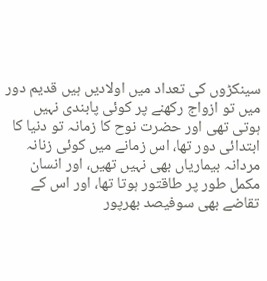سینکڑوں کی تعداد میں اولادیں ہیں قدیم دور میں تو ازواج رکھنے پر کوئی پابندی نہیں ہوتی تھی اور حضرت نوح کا زمانہ تو دنیا کا ابتدائی دور تھا، اس زمانے میں کوئی زنانہ مردانہ بیماریاں بھی نہیں تھیں، اور انسان مکمل طور پر طاقتور ہوتا تھا، اور اس کے تقاضے بھی سوفیصد بھرپور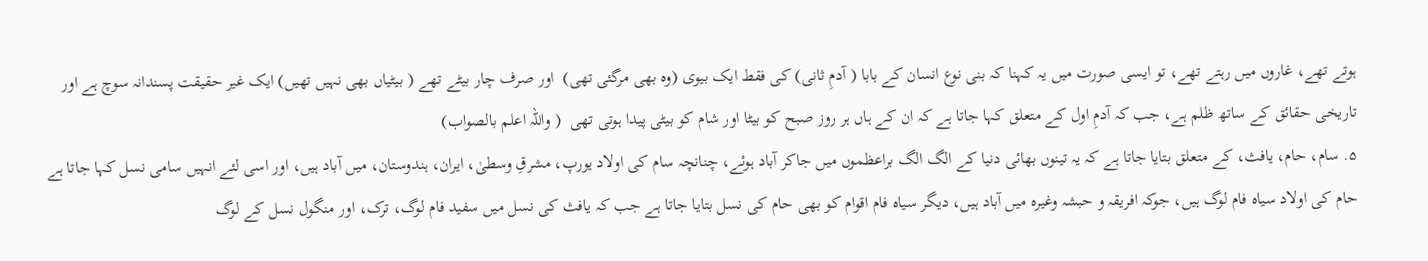ہوتے تھے، غاروں میں رہتے تھے، تو ایسی صورت میں یہ کہنا کہ بنی نوع انسان کے بابا ( آدمِ ثانی) کی فقط ایک بیوی (وہ بھی مرگئی تھی)  اور صرف چار بیٹے تھے ( بیٹیاں بھی نہیں تھیں) ایک غیر حقیقت پسندانہ سوچ ہے اور تاریخی حقائق کے ساتھ ظلم ہے، جب کہ آدمِ اول کے متعلق کہا جاتا ہے کہ ان کے ہاں ہر روز صبح کو بیٹا اور شام کو بیٹی پیدا ہوتی تھی  ( واللہ اعلم بالصواب)
۵. سام، حام، یافث، کے متعلق بتایا جاتا ہے کہ یہ تینوں بھائی دنیا کے الگ الگ براعظموں میں جاکر آباد ہوئے، چنانچہ سام کی اولاد یورپ، مشرقِ وسطیٰ، ایران، ہندوستان، میں آباد ہیں، اور اسی لئے انہیں سامی نسل کہا جاتا ہے حام کی اولاد سیاہ فام لوگ ہیں، جوکہ افریقہ و حبشہ وغیرہ میں آباد ہیں، دیگر سیاہ فام اقوام کو بھی حام کی نسل بتایا جاتا ہے جب کہ یافث کی نسل میں سفید فام لوگ، ترک، اور منگول نسل کے لوگ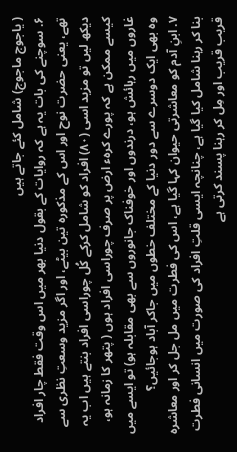( یاجوج ماجوج) شامل کئے جاتے ہیں
۶. سوچنے کی بات یہ ہے کہ روایات کے بقول دنیا بھر میں اس وقت فقط چار افراد تھے، یعنی حضرت نوح اور اس کے مذکورہ تین بیٹے، اور اگر مزید وسعتِ نظری سے دیکھ لیں تو مزید اسی (۸۰) افراد کو شامل کرکے کُل چوراسی افراد بنتے ہیں اب یہ کیسے ممکن ہے کہ پورے کرہء ارض پر صرف چوراسی افراد ہوں ( پتھر کا زمانہ ہو، غاروں میں رہائش ہو، درندوں اور خوفناک جانوروں سے بھی مقابلہ ہو) تو ایسے میں وہ بھی ایک دوسرے سے دور دنیا کے مختلف خطوں میں جاکر آباد ہوجائیں؟
۷. ابنِ آدم کو معاشرتی حیوان کہا گیا ہے، اس کی فطرت میں مل جل کر اور معاشرہ بنا کر رہنا شامل کیا گیا ہے، چنانچہ ایسی قلتِ افراد کی صورت میں انسانی فطرت قریب قریب اور مِل کر رہنا پسند کرتی ہے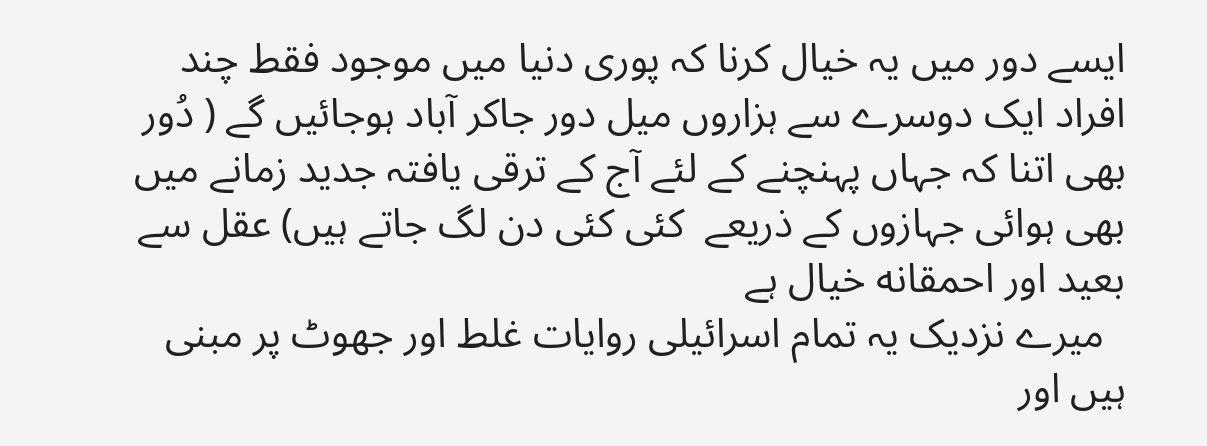ایسے دور میں یہ خیال کرنا کہ پوری دنیا میں موجود فقط چند افراد ایک دوسرے سے ہزاروں میل دور جاکر آباد ہوجائیں گے ( دُور بھی اتنا کہ جہاں پہنچنے کے لئے آج کے ترقی یافتہ جدید زمانے میں بھی ہوائی جہازوں کے ذریعے  کئی کئی دن لگ جاتے ہیں) عقل سے بعید اور احمقانه خیال ہے
  میرے نزدیک یہ تمام اسرائیلی روایات غلط اور جھوٹ پر مبنی ہیں اور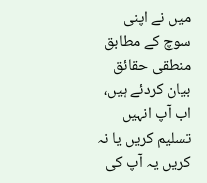میں نے اپنی سوچ کے مطابق منطقی حقائق بیان کردئے ہیں، اب آپ انہیں تسلیم کریں یا نہ کریں یہ آپ کی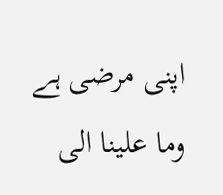اپنی مرضی ہے وما علینا الی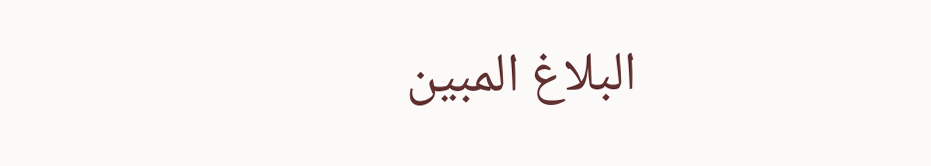البلاغ المبین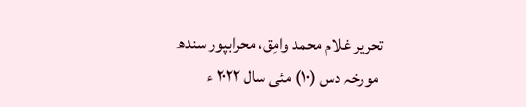تحریر غلام محمد وامِق، محرابپور سندھ
 مورخہ دس (۱۰) مئی سال ۲۰۲۲ ء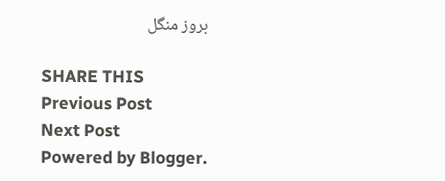بروز منگل

SHARE THIS
Previous Post
Next Post
Powered by Blogger.